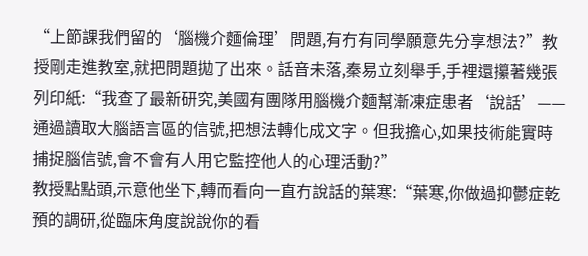“上節課我們留的‘腦機介麵倫理’問題,有冇有同學願意先分享想法?”教授剛走進教室,就把問題拋了出來。話音未落,秦易立刻舉手,手裡還攥著幾張列印紙:“我查了最新研究,美國有團隊用腦機介麵幫漸凍症患者‘說話’——通過讀取大腦語言區的信號,把想法轉化成文字。但我擔心,如果技術能實時捕捉腦信號,會不會有人用它監控他人的心理活動?”
教授點點頭,示意他坐下,轉而看向一直冇說話的葉寒:“葉寒,你做過抑鬱症乾預的調研,從臨床角度說說你的看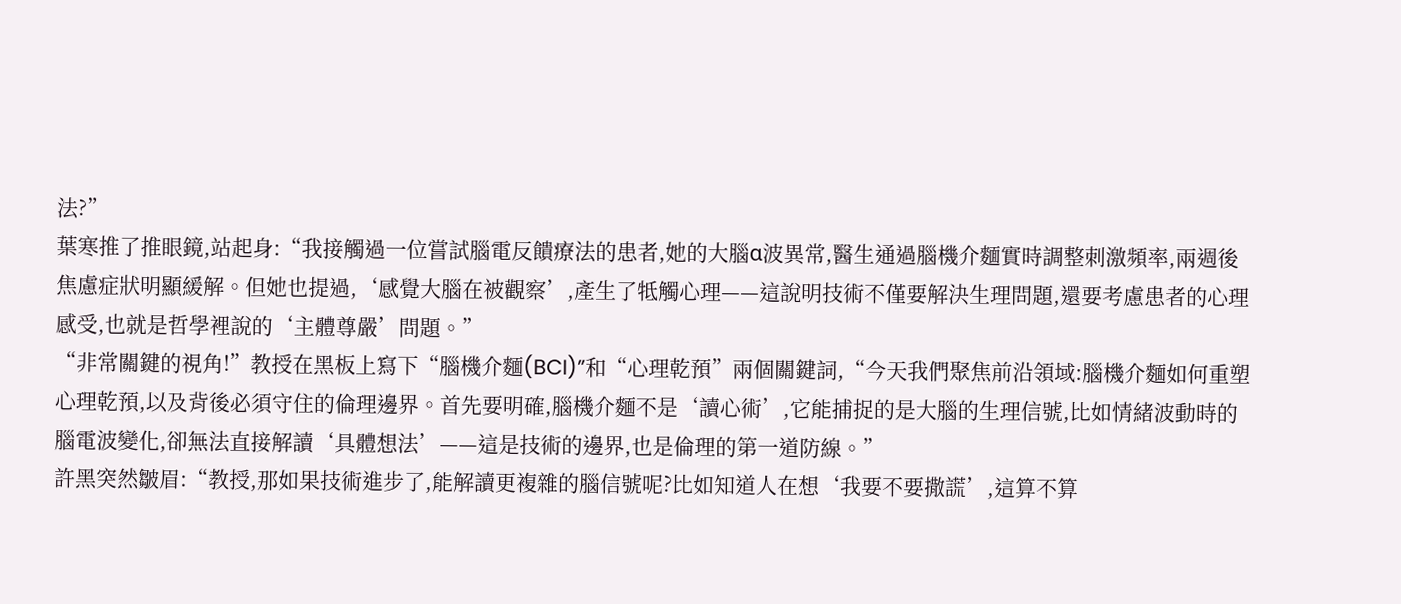法?”
葉寒推了推眼鏡,站起身:“我接觸過一位嘗試腦電反饋療法的患者,她的大腦α波異常,醫生通過腦機介麵實時調整刺激頻率,兩週後焦慮症狀明顯緩解。但她也提過,‘感覺大腦在被觀察’,產生了牴觸心理——這說明技術不僅要解決生理問題,還要考慮患者的心理感受,也就是哲學裡說的‘主體尊嚴’問題。”
“非常關鍵的視角!”教授在黑板上寫下“腦機介麵(BCI)”和“心理乾預”兩個關鍵詞,“今天我們聚焦前沿領域:腦機介麵如何重塑心理乾預,以及背後必須守住的倫理邊界。首先要明確,腦機介麵不是‘讀心術’,它能捕捉的是大腦的生理信號,比如情緒波動時的腦電波變化,卻無法直接解讀‘具體想法’——這是技術的邊界,也是倫理的第一道防線。”
許黑突然皺眉:“教授,那如果技術進步了,能解讀更複雜的腦信號呢?比如知道人在想‘我要不要撒謊’,這算不算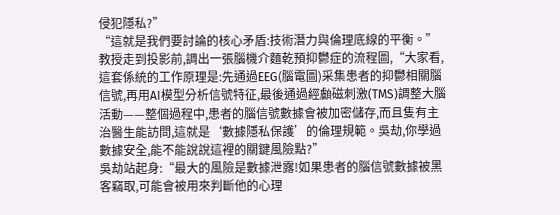侵犯隱私?”
“這就是我們要討論的核心矛盾:技術潛力與倫理底線的平衡。”教授走到投影前,調出一張腦機介麵乾預抑鬱症的流程圖,“大家看,這套係統的工作原理是:先通過EEG(腦電圖)采集患者的抑鬱相關腦信號,再用AI模型分析信號特征,最後通過經顱磁刺激(TMS)調整大腦活動——整個過程中,患者的腦信號數據會被加密儲存,而且隻有主治醫生能訪問,這就是‘數據隱私保護’的倫理規範。吳劫,你學過數據安全,能不能說說這裡的關鍵風險點?”
吳劫站起身:“最大的風險是數據泄露!如果患者的腦信號數據被黑客竊取,可能會被用來判斷他的心理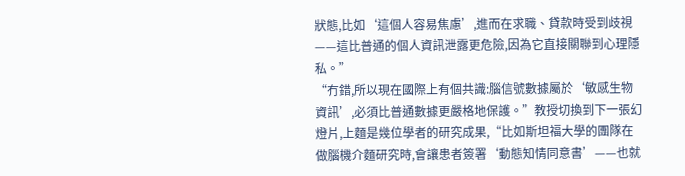狀態,比如‘這個人容易焦慮’,進而在求職、貸款時受到歧視——這比普通的個人資訊泄露更危險,因為它直接關聯到心理隱私。”
“冇錯,所以現在國際上有個共識:腦信號數據屬於‘敏感生物資訊’,必須比普通數據更嚴格地保護。”教授切換到下一張幻燈片,上麵是幾位學者的研究成果,“比如斯坦福大學的團隊在做腦機介麵研究時,會讓患者簽署‘動態知情同意書’——也就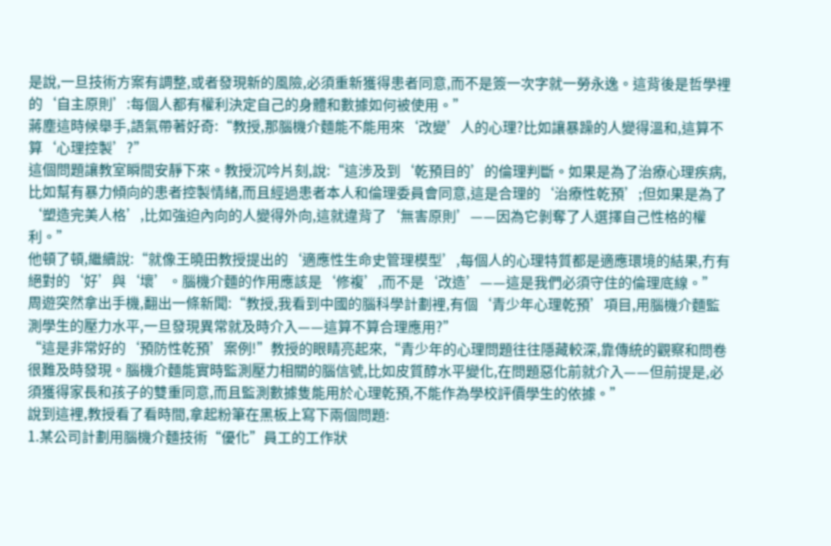是說,一旦技術方案有調整,或者發現新的風險,必須重新獲得患者同意,而不是簽一次字就一勞永逸。這背後是哲學裡的‘自主原則’:每個人都有權利決定自己的身體和數據如何被使用。”
蔣塵這時候舉手,語氣帶著好奇:“教授,那腦機介麵能不能用來‘改變’人的心理?比如讓暴躁的人變得溫和,這算不算‘心理控製’?”
這個問題讓教室瞬間安靜下來。教授沉吟片刻,說:“這涉及到‘乾預目的’的倫理判斷。如果是為了治療心理疾病,比如幫有暴力傾向的患者控製情緒,而且經過患者本人和倫理委員會同意,這是合理的‘治療性乾預’;但如果是為了‘塑造完美人格’,比如強迫內向的人變得外向,這就違背了‘無害原則’——因為它剝奪了人選擇自己性格的權利。”
他頓了頓,繼續說:“就像王曉田教授提出的‘適應性生命史管理模型’,每個人的心理特質都是適應環境的結果,冇有絕對的‘好’與‘壞’。腦機介麵的作用應該是‘修複’,而不是‘改造’——這是我們必須守住的倫理底線。”
周遊突然拿出手機,翻出一條新聞:“教授,我看到中國的腦科學計劃裡,有個‘青少年心理乾預’項目,用腦機介麵監測學生的壓力水平,一旦發現異常就及時介入——這算不算合理應用?”
“這是非常好的‘預防性乾預’案例!”教授的眼睛亮起來,“青少年的心理問題往往隱藏較深,靠傳統的觀察和問卷很難及時發現。腦機介麵能實時監測壓力相關的腦信號,比如皮質醇水平變化,在問題惡化前就介入——但前提是,必須獲得家長和孩子的雙重同意,而且監測數據隻能用於心理乾預,不能作為學校評價學生的依據。”
說到這裡,教授看了看時間,拿起粉筆在黑板上寫下兩個問題:
1.某公司計劃用腦機介麵技術“優化”員工的工作狀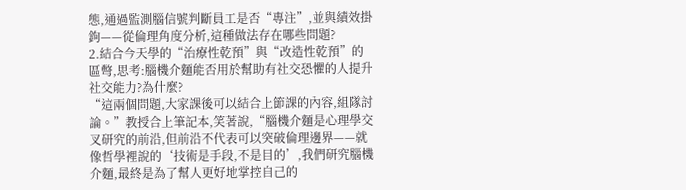態,通過監測腦信號判斷員工是否“專注”,並與績效掛鉤——從倫理角度分析,這種做法存在哪些問題?
2.結合今天學的“治療性乾預”與“改造性乾預”的區彆,思考:腦機介麵能否用於幫助有社交恐懼的人提升社交能力?為什麼?
“這兩個問題,大家課後可以結合上節課的內容,組隊討論。”教授合上筆記本,笑著說,“腦機介麵是心理學交叉研究的前沿,但前沿不代表可以突破倫理邊界——就像哲學裡說的‘技術是手段,不是目的’,我們研究腦機介麵,最終是為了幫人更好地掌控自己的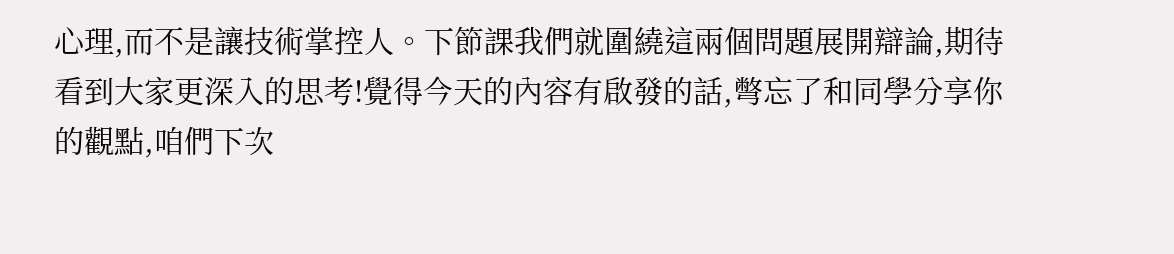心理,而不是讓技術掌控人。下節課我們就圍繞這兩個問題展開辯論,期待看到大家更深入的思考!覺得今天的內容有啟發的話,彆忘了和同學分享你的觀點,咱們下次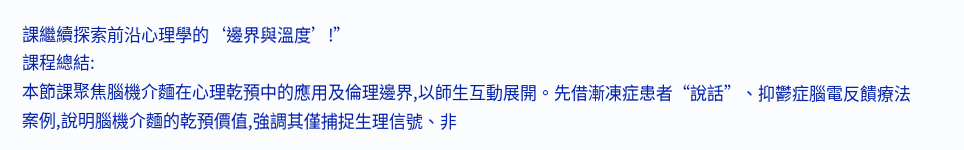課繼續探索前沿心理學的‘邊界與溫度’!”
課程總結:
本節課聚焦腦機介麵在心理乾預中的應用及倫理邊界,以師生互動展開。先借漸凍症患者“說話”、抑鬱症腦電反饋療法案例,說明腦機介麵的乾預價值,強調其僅捕捉生理信號、非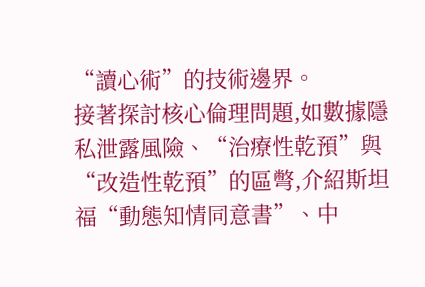“讀心術”的技術邊界。
接著探討核心倫理問題,如數據隱私泄露風險、“治療性乾預”與“改造性乾預”的區彆,介紹斯坦福“動態知情同意書”、中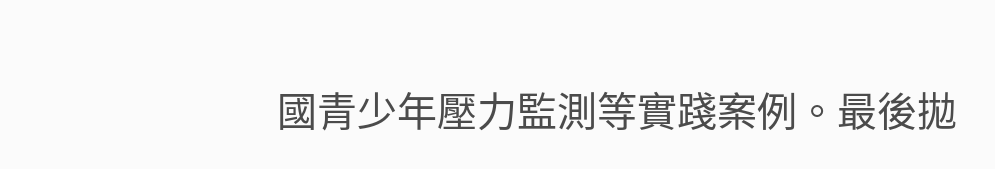國青少年壓力監測等實踐案例。最後拋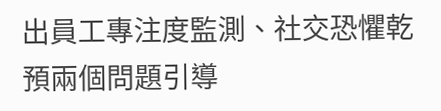出員工專注度監測、社交恐懼乾預兩個問題引導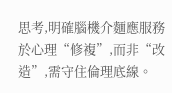思考,明確腦機介麵應服務於心理“修複”,而非“改造”,需守住倫理底線。